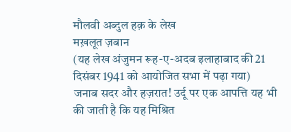मौलवी अब्दुल हक़ के लेख
मख़लूत ज़बान
(यह लेख अंजुमन रूह-ए-अदब इलाहाबाद की 21 दिसंबर 1941 को आयोजित सभा में पढ़ा गया) जनाब सदर और हज़रात! उर्दू पर एक आपत्ति यह भी की जाती है कि यह मिश्रित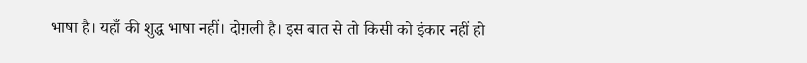भाषा है। यहाँ की शुद्ध भाषा नहीं। दोग़ली है। इस बात से तो किसी को इंकार नहीं हो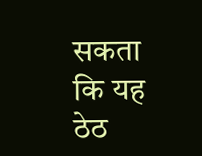सकता कि यह ठेठ